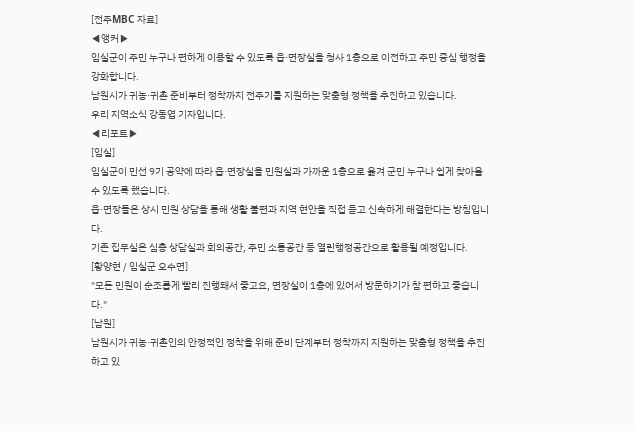[전주MBC 자료]
◀앵커▶
임실군이 주민 누구나 편하게 이용할 수 있도록 읍·면장실을 청사 1층으로 이전하고 주민 중심 행정을 강화합니다.
남원시가 귀농·귀촌 준비부터 정착까지 전주기를 지원하는 맞춤형 정책을 추진하고 있습니다.
우리 지역소식 강동엽 기자입니다.
◀리포트▶
[임실]
임실군이 민선 9기 공약에 따라 읍·면장실을 민원실과 가까운 1층으로 옮겨 군민 누구나 쉽게 찾아올 수 있도록 했습니다.
읍·면장들은 상시 민원 상담을 통해 생활 불편과 지역 현안을 직접 듣고 신속하게 해결한다는 방침입니다.
기존 집무실은 심층 상담실과 회의공간, 주민 소통공간 등 열린행정공간으로 활용될 예정입니다.
[황양현 / 임실군 오수면]
"모든 민원이 순조롭게 빨리 진행돼서 좋고요, 면장실이 1층에 있어서 방문하기가 참 편하고 좋습니다."
[남원]
남원시가 귀농·귀촌인의 안정적인 정착을 위해 준비 단계부터 정착까지 지원하는 맞춤형 정책을 추진하고 있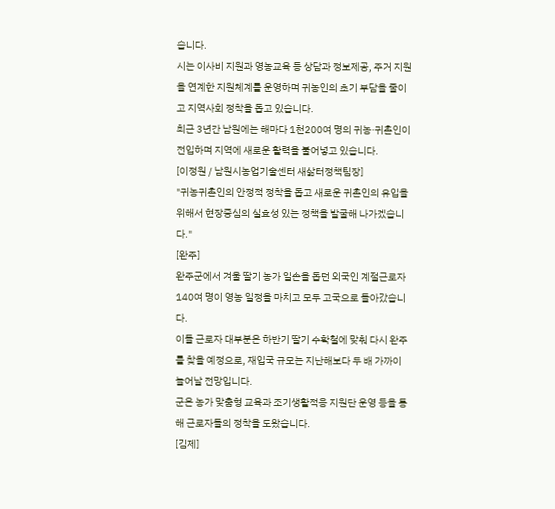습니다.
시는 이사비 지원과 영농교육 등 상담과 정보제공, 주거 지원을 연계한 지원체계를 운영하며 귀농인의 초기 부담을 줄이고 지역사회 정착을 돕고 있습니다.
최근 3년간 남원에는 해마다 1천200여 명의 귀농·귀촌인이 전입하며 지역에 새로운 활력을 불어넣고 있습니다.
[이정원 / 남원시농업기술센터 새삶터정책팀장]
"귀농귀촌인의 안정적 정착을 돕고 새로운 귀촌인의 유입을 위해서 현장중심의 실효성 있는 정책을 발굴해 나가겠습니다."
[완주]
완주군에서 겨울 딸기 농가 일손을 돕던 외국인 계절근로자 140여 명이 영농 일정을 마치고 모두 고국으로 돌아갔습니다.
이들 근로자 대부분은 하반기 딸기 수확철에 맞춰 다시 완주를 찾을 예정으로, 재입국 규모는 지난해보다 두 배 가까이 늘어날 전망입니다.
군은 농가 맞춤형 교육과 조기생활적응 지원단 운영 등을 통해 근로자들의 정착을 도왔습니다.
[김제]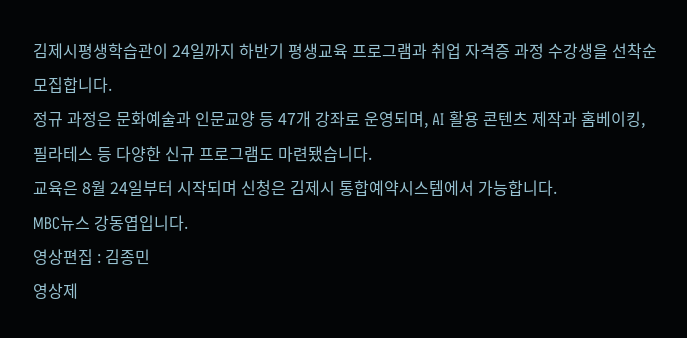김제시평생학습관이 24일까지 하반기 평생교육 프로그램과 취업 자격증 과정 수강생을 선착순 모집합니다.
정규 과정은 문화예술과 인문교양 등 47개 강좌로 운영되며, AI 활용 콘텐츠 제작과 홈베이킹, 필라테스 등 다양한 신규 프로그램도 마련됐습니다.
교육은 8월 24일부터 시작되며 신청은 김제시 통합예약시스템에서 가능합니다.
MBC뉴스 강동엽입니다.
영상편집 : 김종민
영상제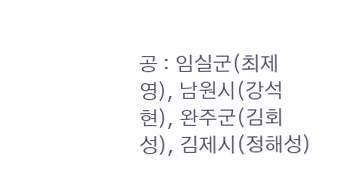공 : 임실군(최제영), 남원시(강석현), 완주군(김회성), 김제시(정해성)